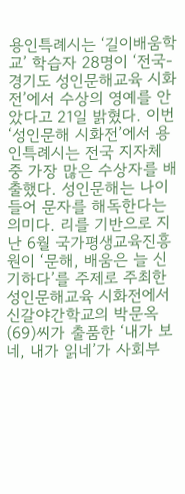용인특례시는 ‘길이배움학교’ 학습자 28명이 ‘전국-경기도 성인문해교육 시화전’에서 수상의 영예를 안았다고 21일 밝혔다. 이번 ‘성인문해 시화전’에서 용인특례시는 전국 지자체 중 가장 많은 수상자를 배출했다. 성인문해는 나이들어 문자를 해독한다는 의미다. 리를 기반으로 지난 6월 국가평생교육진흥원이 ‘문해, 배움은 늘 신기하다’를 주제로 주최한 성인문해교육 시화전에서 신갈야간학교의 박문옥(69)씨가 출품한 ‘내가 보네, 내가 읽네’가 사회부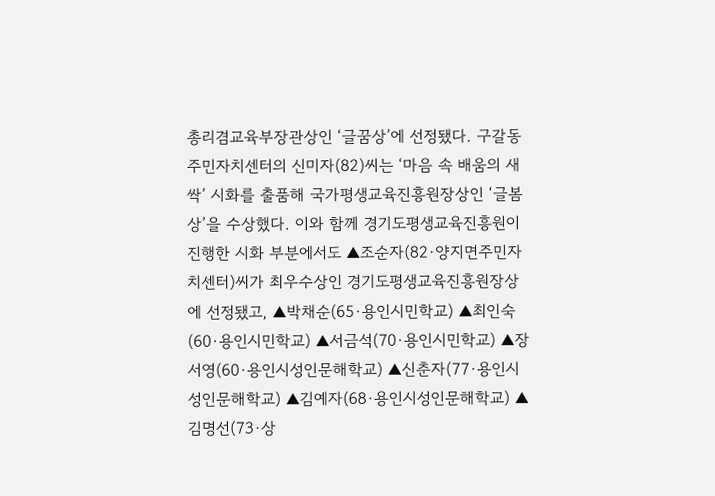총리겸교육부장관상인 ‘글꿈상’에 선정됐다. 구갈동주민자치센터의 신미자(82)씨는 ‘마음 속 배움의 새싹’ 시화를 출품해 국가평생교육진흥원장상인 ‘글봄상’을 수상했다. 이와 함께 경기도평생교육진흥원이 진행한 시화 부분에서도 ▲조순자(82·양지면주민자치센터)씨가 최우수상인 경기도평생교육진흥원장상에 선정됐고, ▲박채순(65·용인시민학교) ▲최인숙(60·용인시민학교) ▲서금석(70·용인시민학교) ▲장서영(60·용인시성인문해학교) ▲신춘자(77·용인시성인문해학교) ▲김예자(68·용인시성인문해학교) ▲김명선(73·상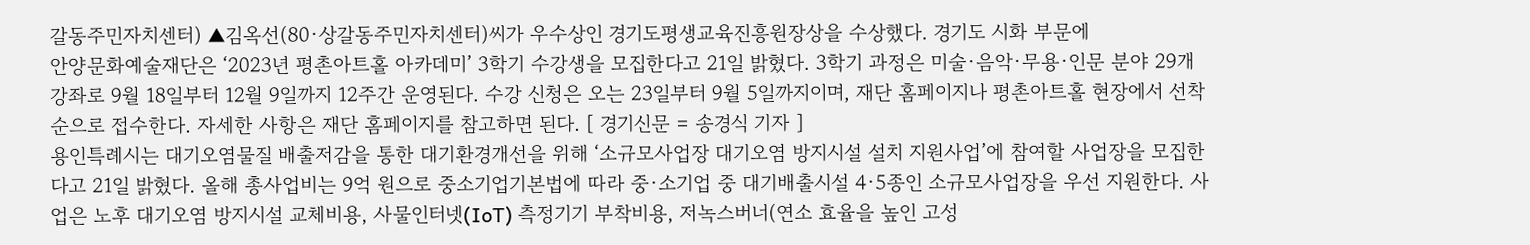갈동주민자치센터) ▲김옥선(80·상갈동주민자치센터)씨가 우수상인 경기도평생교육진흥원장상을 수상했다. 경기도 시화 부문에
안양문화예술재단은 ‘2023년 평촌아트홀 아카데미’ 3학기 수강생을 모집한다고 21일 밝혔다. 3학기 과정은 미술·음악·무용·인문 분야 29개 강좌로 9월 18일부터 12월 9일까지 12주간 운영된다. 수강 신청은 오는 23일부터 9월 5일까지이며, 재단 홈페이지나 평촌아트홀 현장에서 선착순으로 접수한다. 자세한 사항은 재단 홈페이지를 참고하면 된다. [ 경기신문 = 송경식 기자 ]
용인특례시는 대기오염물질 배출저감을 통한 대기환경개선을 위해 ‘소규모사업장 대기오염 방지시설 설치 지원사업’에 참여할 사업장을 모집한다고 21일 밝혔다. 올해 총사업비는 9억 원으로 중소기업기본법에 따라 중·소기업 중 대기배출시설 4·5종인 소규모사업장을 우선 지원한다. 사업은 노후 대기오염 방지시설 교체비용, 사물인터넷(IoT) 측정기기 부착비용, 저녹스버너(연소 효율을 높인 고성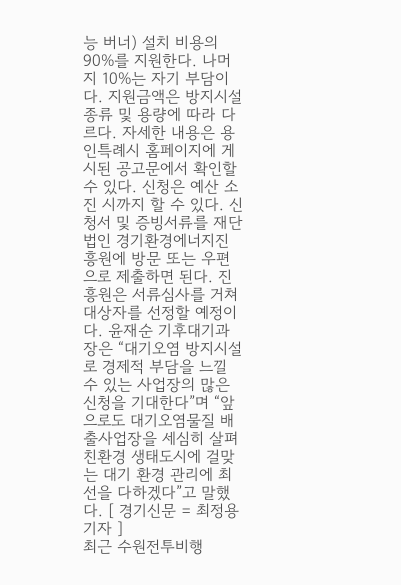능 버너) 설치 비용의 90%를 지원한다. 나머지 10%는 자기 부담이다. 지원금액은 방지시설 종류 및 용량에 따라 다르다. 자세한 내용은 용인특례시 홈페이지에 게시된 공고문에서 확인할 수 있다. 신청은 예산 소진 시까지 할 수 있다. 신청서 및 증빙서류를 재단법인 경기환경에너지진흥원에 방문 또는 우편으로 제출하면 된다. 진흥원은 서류심사를 거쳐 대상자를 선정할 예정이다. 윤재순 기후대기과장은 “대기오염 방지시설로 경제적 부담을 느낄 수 있는 사업장의 많은 신청을 기대한다”며 “앞으로도 대기오염물질 배출사업장을 세심히 살펴 친환경 생태도시에 걸맞는 대기 환경 관리에 최선을 다하겠다”고 말했다. [ 경기신문 = 최정용 기자 ]
최근 수원전투비행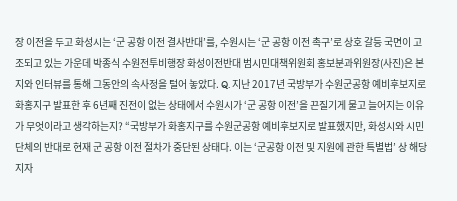장 이전을 두고 화성시는 ‘군 공항 이전 결사반대’를, 수원시는 ‘군 공항 이전 촉구’로 상호 갈등 국면이 고조되고 있는 가운데 박종식 수원전투비행장 화성이전반대 범시민대책위원회 홍보분과위원장(사진)은 본지와 인터뷰를 통해 그동안의 속사정을 털어 놓았다. Q. 지난 2017년 국방부가 수원군공항 예비후보지로 화홍지구 발표한 후 6년째 진전이 없는 상태에서 수원시가 ‘군 공항 이전’을 끈질기게 물고 늘어지는 이유가 무엇이라고 생각하는지? “국방부가 화홍지구를 수원군공항 예비후보지로 발표했지만, 화성시와 시민단체의 반대로 현재 군 공항 이전 절차가 중단된 상태다. 이는 ‘군공항 이전 및 지원에 관한 특별법’ 상 해당 지자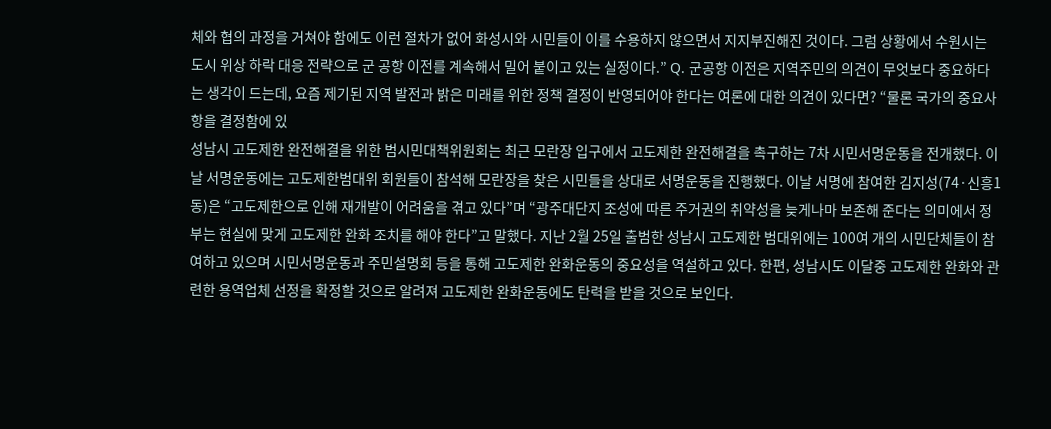체와 협의 과정을 거쳐야 함에도 이런 절차가 없어 화성시와 시민들이 이를 수용하지 않으면서 지지부진해진 것이다. 그럼 상황에서 수원시는 도시 위상 하락 대응 전략으로 군 공항 이전를 계속해서 밀어 붙이고 있는 실정이다.” Q. 군공항 이전은 지역주민의 의견이 무엇보다 중요하다는 생각이 드는데, 요즘 제기된 지역 발전과 밝은 미래를 위한 정책 결정이 반영되어야 한다는 여론에 대한 의견이 있다면? “물론 국가의 중요사항을 결정함에 있
성남시 고도제한 완전해결을 위한 범시민대책위원회는 최근 모란장 입구에서 고도제한 완전해결을 촉구하는 7차 시민서명운동을 전개했다. 이날 서명운동에는 고도제한범대위 회원들이 참석해 모란장을 찾은 시민들을 상대로 서명운동을 진행했다. 이날 서명에 참여한 김지성(74·신흥1동)은 “고도제한으로 인해 재개발이 어려움을 겪고 있다”며 “광주대단지 조성에 따른 주거권의 취약성을 늦게나마 보존해 준다는 의미에서 정부는 현실에 맞게 고도제한 완화 조치를 해야 한다”고 말했다. 지난 2월 25일 출범한 성남시 고도제한 범대위에는 100여 개의 시민단체들이 참여하고 있으며 시민서명운동과 주민설명회 등을 통해 고도제한 완화운동의 중요성을 역설하고 있다. 한편, 성남시도 이달중 고도제한 완화와 관련한 용역업체 선정을 확정할 것으로 알려져 고도제한 완화운동에도 탄력을 받을 것으로 보인다.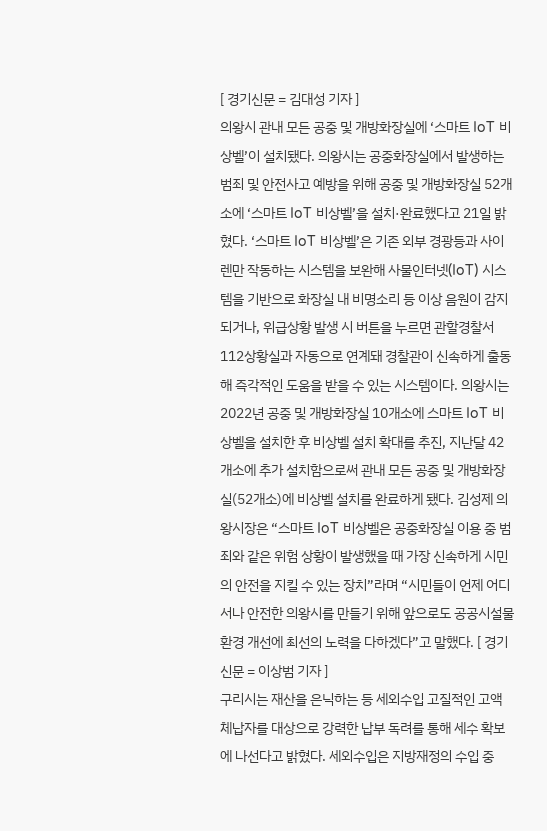[ 경기신문 = 김대성 기자 ]
의왕시 관내 모든 공중 및 개방화장실에 ‘스마트 IoT 비상벨’이 설치됐다. 의왕시는 공중화장실에서 발생하는 범죄 및 안전사고 예방을 위해 공중 및 개방화장실 52개소에 ‘스마트 IoT 비상벨’을 설치·완료했다고 21일 밝혔다. ‘스마트 IoT 비상벨’은 기존 외부 경광등과 사이렌만 작동하는 시스템을 보완해 사물인터넷(IoT) 시스템을 기반으로 화장실 내 비명소리 등 이상 음원이 감지되거나, 위급상황 발생 시 버튼을 누르면 관할경찰서 112상황실과 자동으로 연계돼 경찰관이 신속하게 출동해 즉각적인 도움을 받을 수 있는 시스템이다. 의왕시는 2022년 공중 및 개방화장실 10개소에 스마트 IoT 비상벨을 설치한 후 비상벨 설치 확대를 추진, 지난달 42개소에 추가 설치함으로써 관내 모든 공중 및 개방화장실(52개소)에 비상벨 설치를 완료하게 됐다. 김성제 의왕시장은 “스마트 IoT 비상벨은 공중화장실 이용 중 범죄와 같은 위험 상황이 발생했을 때 가장 신속하게 시민의 안전을 지킬 수 있는 장치”라며 “시민들이 언제 어디서나 안전한 의왕시를 만들기 위해 앞으로도 공공시설물 환경 개선에 최선의 노력을 다하겠다”고 말했다. [ 경기신문 = 이상범 기자 ]
구리시는 재산을 은닉하는 등 세외수입 고질적인 고액 체납자를 대상으로 강력한 납부 독려를 통해 세수 확보에 나선다고 밝혔다. 세외수입은 지방재정의 수입 중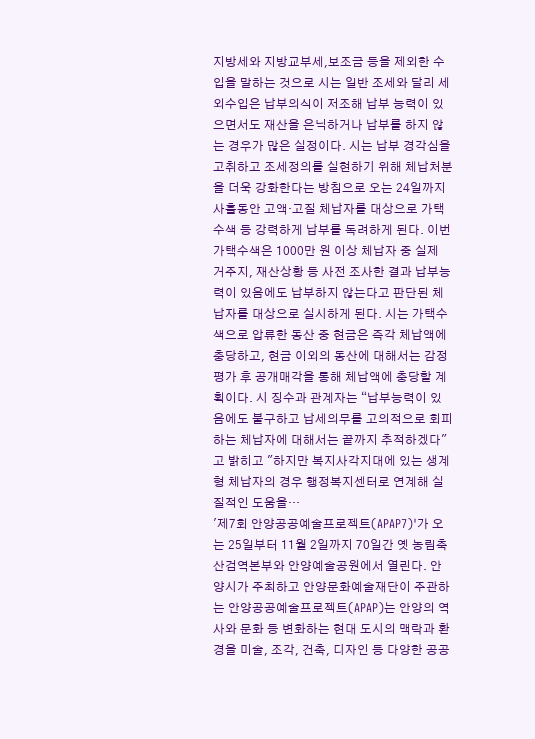지방세와 지방교부세,보조금 등을 제외한 수입을 말하는 것으로 시는 일반 조세와 달리 세외수입은 납부의식이 저조해 납부 능력이 있으면서도 재산을 은닉하거나 납부를 하지 않는 경우가 많은 실정이다. 시는 납부 경각심을 고취하고 조세정의를 실현하기 위해 체납처분을 더욱 강화한다는 방침으로 오는 24일까지 사흘동안 고액·고질 체납자를 대상으로 가택수색 등 강력하게 납부를 독려하게 된다. 이번 가택수색은 1000만 원 이상 체납자 중 실제 거주지, 재산상황 등 사전 조사한 결과 납부능력이 있음에도 납부하지 않는다고 판단된 체납자를 대상으로 실시하게 된다. 시는 가택수색으로 압류한 동산 중 현금은 즉각 체납액에 충당하고, 현금 이외의 동산에 대해서는 감정평가 후 공개매각을 통해 체납액에 충당할 계획이다. 시 징수과 관계자는 “납부능력이 있음에도 불구하고 납세의무를 고의적으로 회피하는 체납자에 대해서는 끝까지 추적하겠다"고 밝히고 "하지만 복지사각지대에 있는 생계형 체납자의 경우 행정복지센터로 연계해 실질적인 도움을…
'제7회 안양공공예술프로젝트(APAP7)'가 오는 25일부터 11월 2일까지 70일간 옛 농림축산검역본부와 안양예술공원에서 열린다. 안양시가 주최하고 안양문화예술재단이 주관하는 안양공공예술프로젝트(APAP)는 안양의 역사와 문화 등 변화하는 현대 도시의 맥락과 환경을 미술, 조각, 건축, 디자인 등 다양한 공공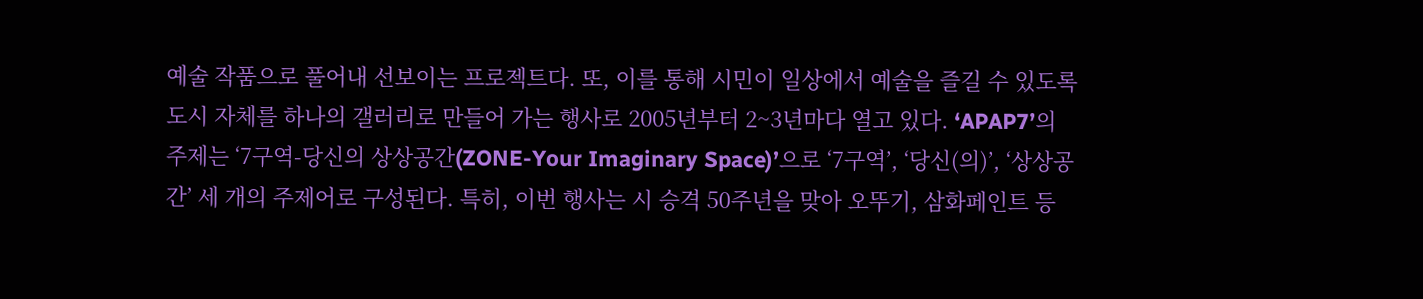예술 작품으로 풀어내 선보이는 프로젝트다. 또, 이를 통해 시민이 일상에서 예술을 즐길 수 있도록 도시 자체를 하나의 갤러리로 만들어 가는 행사로 2005년부터 2~3년마다 열고 있다. ‘APAP7’의 주제는 ‘7구역-당신의 상상공간(ZONE-Your Imaginary Space)’으로 ‘7구역’, ‘당신(의)’, ‘상상공간’ 세 개의 주제어로 구성된다. 특히, 이번 행사는 시 승격 50주년을 맞아 오뚜기, 삼화페인트 등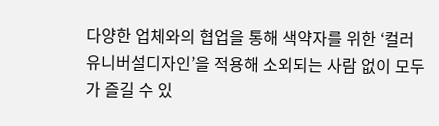다양한 업체와의 협업을 통해 색약자를 위한 ‘컬러유니버설디자인’을 적용해 소외되는 사람 없이 모두가 즐길 수 있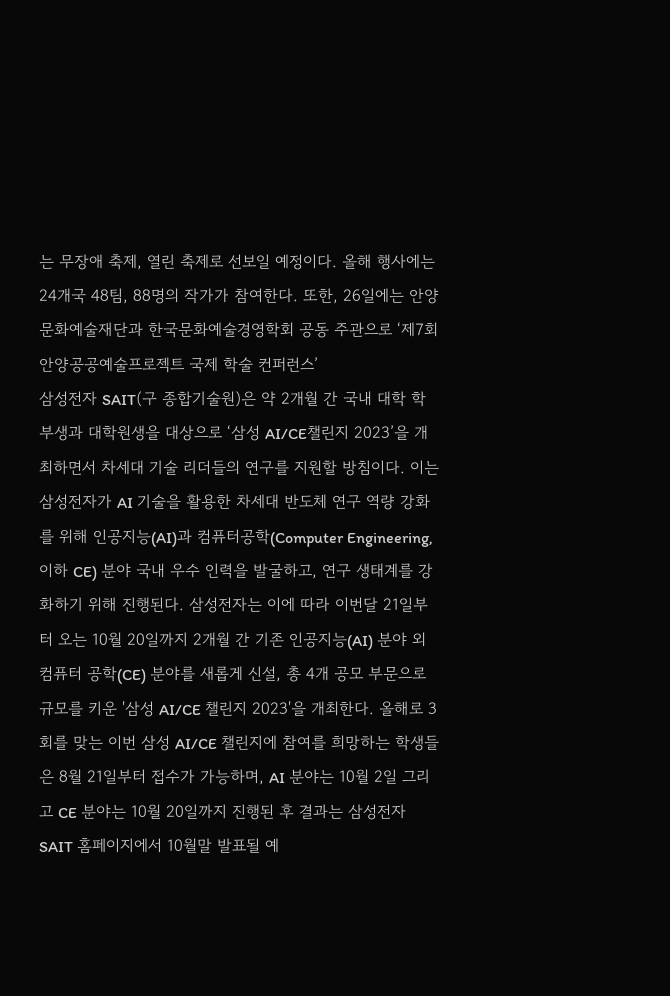는 무장애 축제, 열린 축제로 선보일 예정이다. 올해 행사에는 24개국 48팀, 88명의 작가가 참여한다. 또한, 26일에는 안양문화예술재단과 한국문화예술경영학회 공동 주관으로 ‘제7회 안양공공예술프로젝트 국제 학술 컨퍼런스’
삼성전자 SAIT(구 종합기술원)은 약 2개월 간 국내 대학 학부생과 대학원생을 대상으로 ‘삼성 AI/CE챌린지 2023’을 개최하면서 차세대 기술 리더들의 연구를 지원할 방침이다. 이는 삼성전자가 AI 기술을 활용한 차세대 반도체 연구 역량 강화를 위해 인공지능(AI)과 컴퓨터공학(Computer Engineering, 이하 CE) 분야 국내 우수 인력을 발굴하고, 연구 생태계를 강화하기 위해 진행된다. 삼성전자는 이에 따라 이번달 21일부터 오는 10월 20일까지 2개월 간 기존 인공지능(AI) 분야 외 컴퓨터 공학(CE) 분야를 새롭게 신설, 총 4개 공모 부문으로 규모를 키운 '삼성 AI/CE 챌린지 2023'을 개최한다. 올해로 3회를 맞는 이번 삼성 AI/CE 챌린지에 참여를 희망하는 학생들은 8월 21일부터 접수가 가능하며, AI 분야는 10월 2일 그리고 CE 분야는 10월 20일까지 진행된 후 결과는 삼성전자 SAIT 홈페이지에서 10월말 발표될 예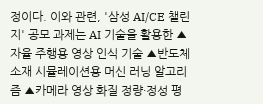정이다. 이와 관련, '삼성 AI/CE 챌린지' 공모 과제는 AI 기술을 활용한 ▲자율 주행용 영상 인식 기술 ▲반도체 소재 시뮬레이션용 머신 러닝 알고리즘 ▲카메라 영상 화질 정량·정성 평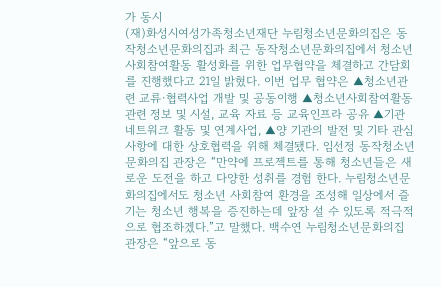가 동시
(재)화성시여성가족청소년재단 누림청소년문화의집은 동작청소년문화의집과 최근 동작청소년문화의집에서 청소년사회참여활동 활성화를 위한 업무협약을 체결하고 간담회를 진행했다고 21일 밝혔다. 이번 업무 협약은 ▲청소년관련 교류·협력사업 개발 및 공동이행 ▲청소년사회참여활동 관련 정보 및 시설, 교육 자료 등 교육인프라 공유 ▲기관 네트워크 활동 및 연계사업, ▲양 기관의 발전 및 기타 관심사항에 대한 상호협력을 위해 체결됐다. 임선정 동작청소년문화의집 관장은 “만약에 프로젝트를 통해 청소년들은 새로운 도전을 하고 다양한 성취를 경험 한다. 누림청소년문화의집에서도 청소년 사회참여 환경을 조성해 일상에서 즐기는 청소년 행복을 증진하는데 앞장 설 수 있도록 적극적으로 협조하겠다.”고 말했다. 백수연 누림청소년문화의집 관장은 “앞으로 동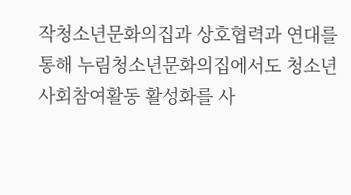작청소년문화의집과 상호협력과 연대를 통해 누림청소년문화의집에서도 청소년 사회참여활동 활성화를 사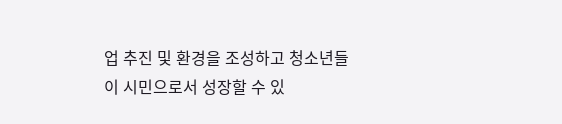업 추진 및 환경을 조성하고 청소년들이 시민으로서 성장할 수 있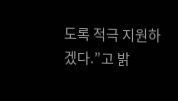도록 적극 지원하겠다.”고 밝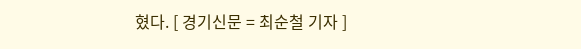혔다. [ 경기신문 = 최순철 기자 ]